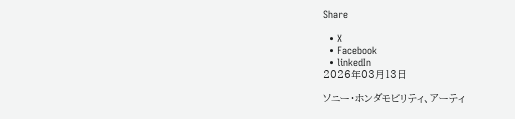Share

  • X
  • Facebook
  • linkedIn
2026年03月13日

ソニー・ホンダモビリティ、アーティ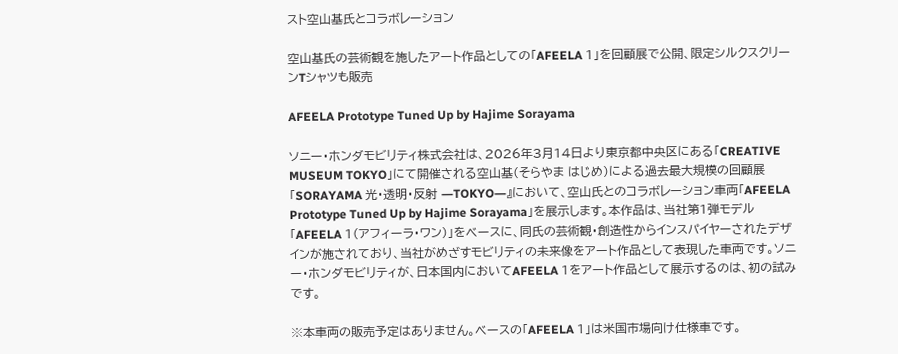スト空山基氏とコラボレーション

空山基氏の芸術観を施したアート作品としての「AFEELA 1」を回顧展で公開、限定シルクスクリーンTシャツも販売

AFEELA Prototype Tuned Up by Hajime Sorayama

ソニー・ホンダモビリティ株式会社は、2026年3月14日より東京都中央区にある「CREATIVE MUSEUM TOKYO」にて開催される空山基(そらやま はじめ)による過去最大規模の回顧展「SORAYAMA 光・透明・反射 ―TOKYO―』において、空山氏とのコラボレーション車両「AFEELA Prototype Tuned Up by Hajime Sorayama」を展示します。本作品は、当社第1弾モデル「AFEELA 1(アフィーラ・ワン)」をベースに、同氏の芸術観・創造性からインスパイヤーされたデザインが施されており、当社がめざすモビリティの未来像をアート作品として表現した車両です。ソニー・ホンダモビリティが、日本国内においてAFEELA 1をアート作品として展示するのは、初の試みです。

※本車両の販売予定はありません。ベースの「AFEELA 1」は米国市場向け仕様車です。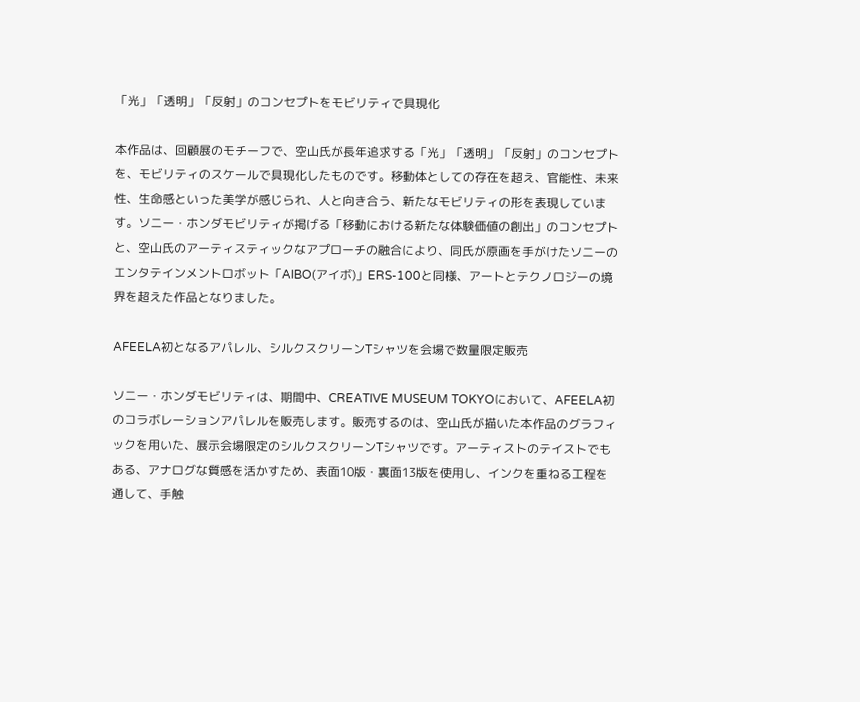「光」「透明」「反射」のコンセプトをモビリティで具現化

本作品は、回顧展のモチーフで、空山氏が長年追求する「光」「透明」「反射」のコンセプトを、モビリティのスケールで具現化したものです。移動体としての存在を超え、官能性、未来性、生命感といった美学が感じられ、人と向き合う、新たなモビリティの形を表現しています。ソニー・ホンダモビリティが掲げる「移動における新たな体験価値の創出」のコンセプトと、空山氏のアーティスティックなアプローチの融合により、同氏が原画を手がけたソニーのエンタテインメントロボット「AIBO(アイボ)」ERS-100と同様、アートとテクノロジーの境界を超えた作品となりました。

AFEELA初となるアパレル、シルクスクリーンTシャツを会場で数量限定販売

ソニー・ホンダモビリティは、期間中、CREATIVE MUSEUM TOKYOにおいて、AFEELA初のコラボレーションアパレルを販売します。販売するのは、空山氏が描いた本作品のグラフィックを用いた、展示会場限定のシルクスクリーンTシャツです。アーティストのテイストでもある、アナログな質感を活かすため、表面10版・裏面13版を使用し、インクを重ねる工程を通して、手触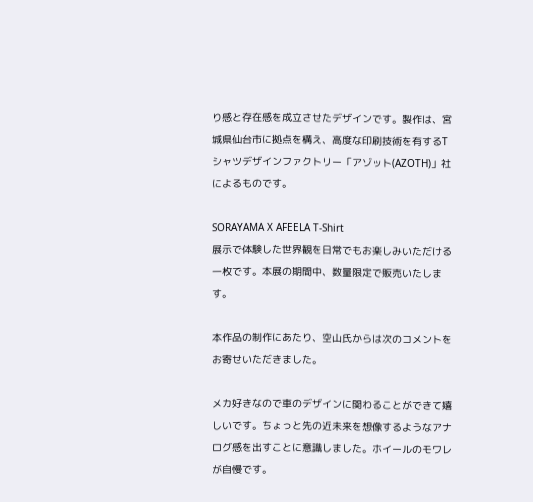り感と存在感を成立させたデザインです。製作は、宮城県仙台市に拠点を構え、高度な印刷技術を有するTシャツデザインファクトリー「アゾット(AZOTH)」社によるものです。

SORAYAMA X AFEELA T-Shirt
展示で体験した世界観を日常でもお楽しみいただける一枚です。本展の期間中、数量限定で販売いたします。

本作品の制作にあたり、空山氏からは次のコメントをお寄せいただきました。

メカ好きなので車のデザインに関わることができて嬉しいです。ちょっと先の近未来を想像するようなアナログ感を出すことに意識しました。ホイールのモワレが自慢です。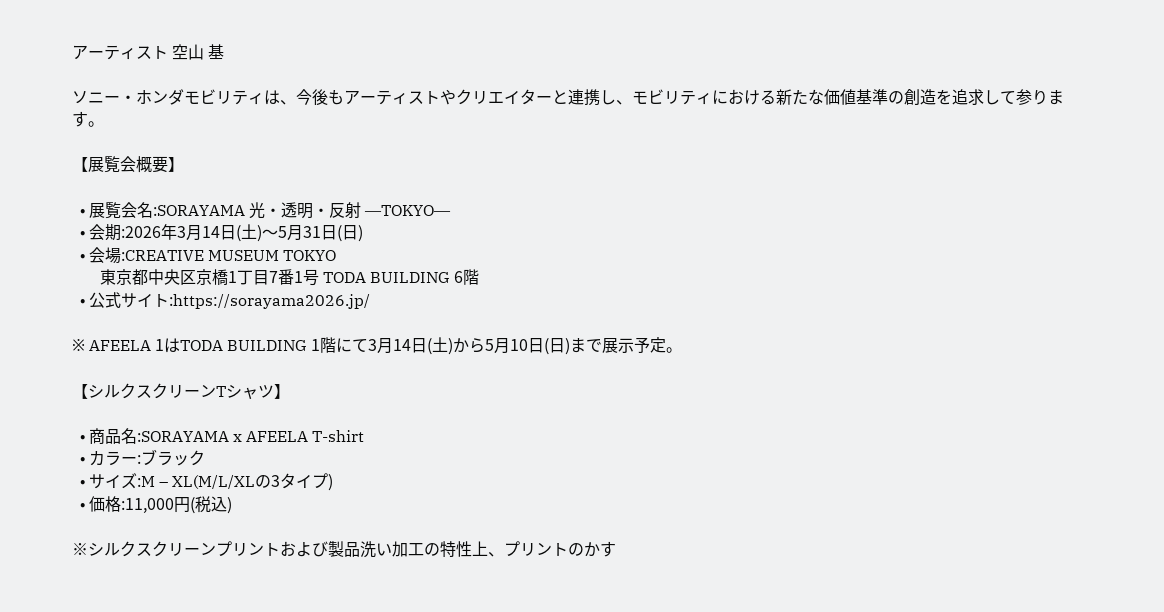アーティスト 空山 基

ソニー・ホンダモビリティは、今後もアーティストやクリエイターと連携し、モビリティにおける新たな価値基準の創造を追求して参ります。

【展覧会概要】

  • 展覧会名:SORAYAMA 光・透明・反射 ―TOKYO―
  • 会期:2026年3月14日(土)〜5月31日(日)
  • 会場:CREATIVE MUSEUM TOKYO
       東京都中央区京橋1丁目7番1号 TODA BUILDING 6階
  • 公式サイト:https://sorayama2026.jp/

※ AFEELA 1はTODA BUILDING 1階にて3月14日(土)から5月10日(日)まで展示予定。

【シルクスクリーンTシャツ】

  • 商品名:SORAYAMA x AFEELA T-shirt
  • カラー:ブラック
  • サイズ:M – XL(M/L/XLの3タイプ)
  • 価格:11,000円(税込)

※シルクスクリーンプリントおよび製品洗い加工の特性上、プリントのかす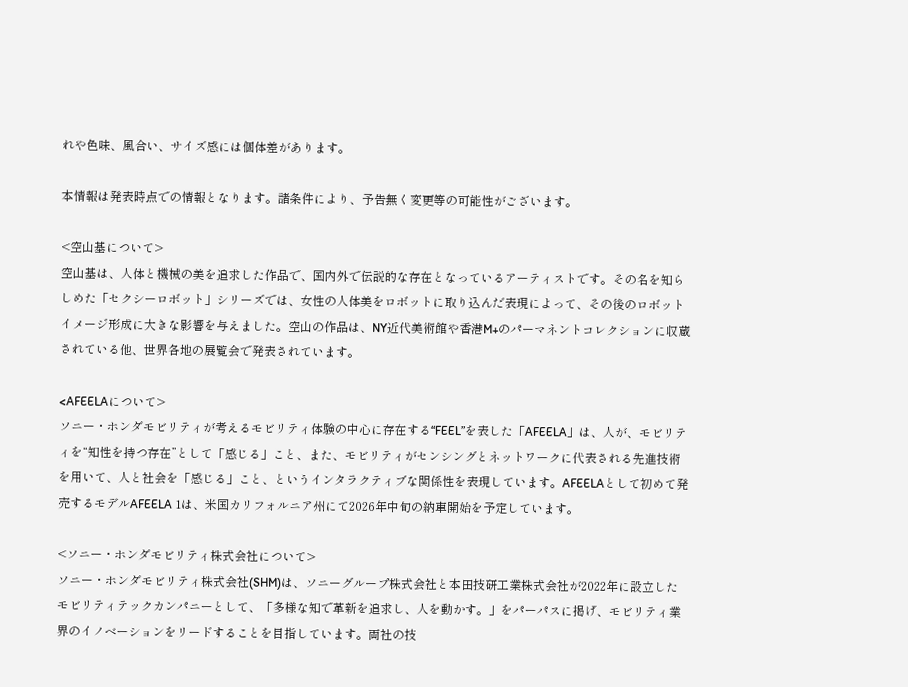れや色味、風合い、サイズ感には個体差があります。

本情報は発表時点での情報となります。諸条件により、予告無く変更等の可能性がございます。

<空山基について>
空山基は、人体と機械の美を追求した作品で、国内外で伝説的な存在となっているアーティストです。その名を知らしめた「セクシーロボット」シリーズでは、女性の人体美をロボットに取り込んだ表現によって、その後のロボットイメージ形成に大きな影響を与えました。空山の作品は、NY近代美術館や香港M+のパーマネントコレクションに収蔵されている他、世界各地の展覧会で発表されています。

<AFEELAについて>
ソニー・ホンダモビリティが考えるモビリティ体験の中心に存在する“FEEL”を表した「AFEELA」は、人が、モビリティを“知性を持つ存在”として「感じる」こと、また、モビリティがセンシングとネットワークに代表される先進技術を用いて、人と社会を「感じる」こと、というインタラクティブな関係性を表現しています。AFEELAとして初めて発売するモデルAFEELA 1は、米国カリフォルニア州にて2026年中旬の納車開始を予定しています。

<ソニー・ホンダモビリティ株式会社について>
ソニー・ホンダモビリティ株式会社(SHM)は、ソニーグループ株式会社と本田技研工業株式会社が2022年に設立したモビリティテックカンパニーとして、「多様な知で革新を追求し、人を動かす。」をパーパスに掲げ、モビリティ業界のイノベーションをリードすることを目指しています。両社の技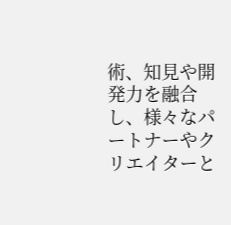術、知見や開発力を融合し、様々なパートナーやクリエイターと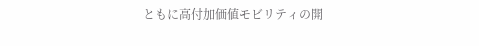ともに高付加価値モビリティの開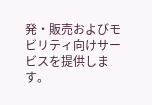発・販売およびモビリティ向けサービスを提供します。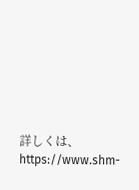詳しくは、https://www.shm-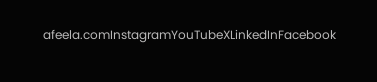afeela.comInstagramYouTubeXLinkedInFacebook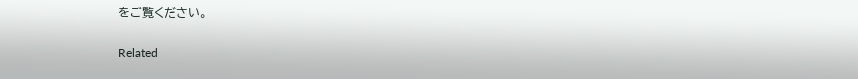をご覧ください。

Related